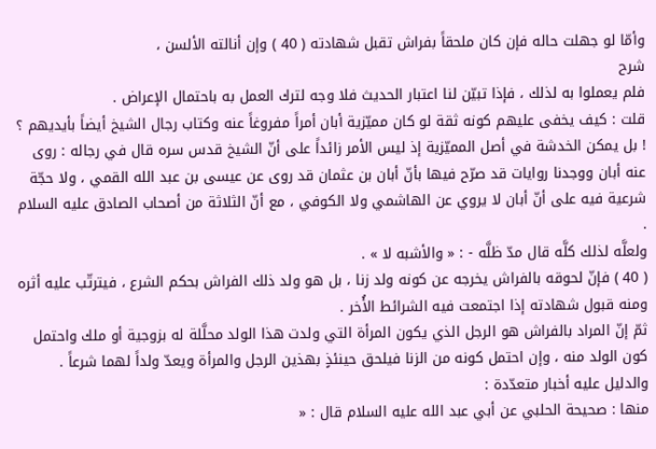وأمّا لو جهلت حاله فإن كان ملحقاً بفراش تقبل شهادته ( 40 ) وإن أنالته الألسن ،
شرح
فلم يعملوا به لذلك ، فإذا تبيّن لنا اعتبار الحديث فلا وجه لترك العمل به باحتمال الإعراض .
قلت : كيف يخفى عليهم كونه ثقة لو كان مميّزية أبان أمراً مفروغاً عنه وكتاب رجال الشيخ أيضاً بأيديهم ؟ ! بل يمكن الخدشة في أصل المميّزية إذ ليس الأمر زائداً على أنّ الشيخ قدس سره قال في رجاله : روى عنه أبان ووجدنا روايات قد صرّح فيها بأنّ أبان بن عثمان قد روى عن عيسى بن عبد الله القمي ، ولا حجّة شرعية فيه على أنّ أبان لا يروي عن الهاشمي ولا الكوفي ، مع أنّ الثلاثة من أصحاب الصادق عليه السلام .
ولعلَّه لذلك كلَّه قال مدّ ظلَّه - : « والأشبه لا » .
( 40 ) فإنّ لحوقه بالفراش يخرجه عن كونه ولد زنا ، بل هو ولد ذلك الفراش بحكم الشرع ، فيترتّب عليه أثره ومنه قبول شهادته إذا اجتمعت فيه الشرائط الأُخر .
ثمّ إنّ المراد بالفراش هو الرجل الذي يكون المرأة التي ولدت هذا الولد محلَّلة له بزوجية أو ملك واحتمل كون الولد منه ، وإن احتمل كونه من الزنا فيلحق حينئذٍ بهذين الرجل والمرأة ويعدّ ولداً لهما شرعاً .
والدليل عليه أخبار متعدّدة :
منها : صحيحة الحلبي عن أبي عبد الله عليه السلام قال : «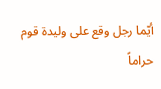أيّما رجل وقع على وليدة قوم حراماً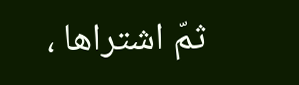ثمّ اشتراها ،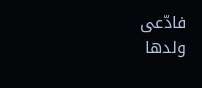فادّعى ولدها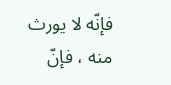فإنّه لا يورث منه ، فإنّ